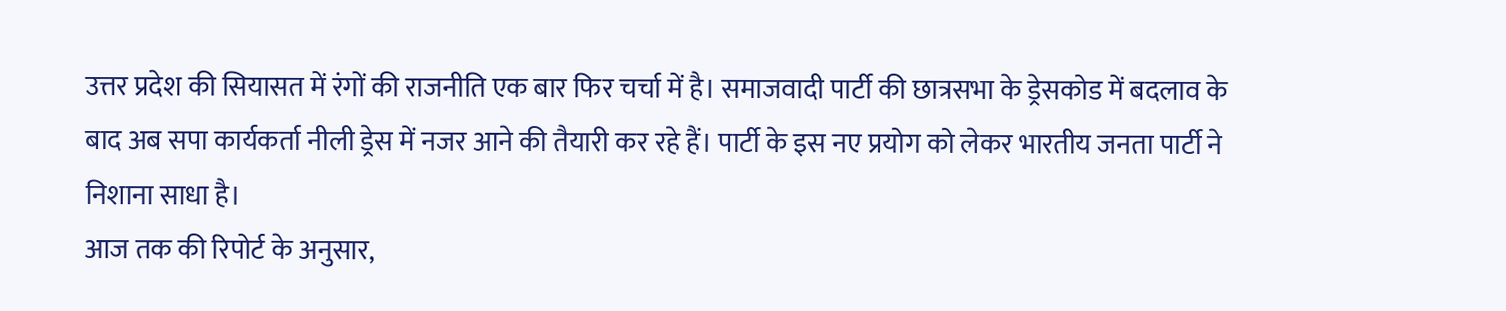उत्तर प्रदेश की सियासत में रंगों की राजनीति एक बार फिर चर्चा में है। समाजवादी पार्टी की छात्रसभा के ड्रेसकोड में बदलाव के बाद अब सपा कार्यकर्ता नीली ड्रेस में नजर आने की तैयारी कर रहे हैं। पार्टी के इस नए प्रयोग को लेकर भारतीय जनता पार्टी ने निशाना साधा है।
आज तक की रिपोर्ट के अनुसार,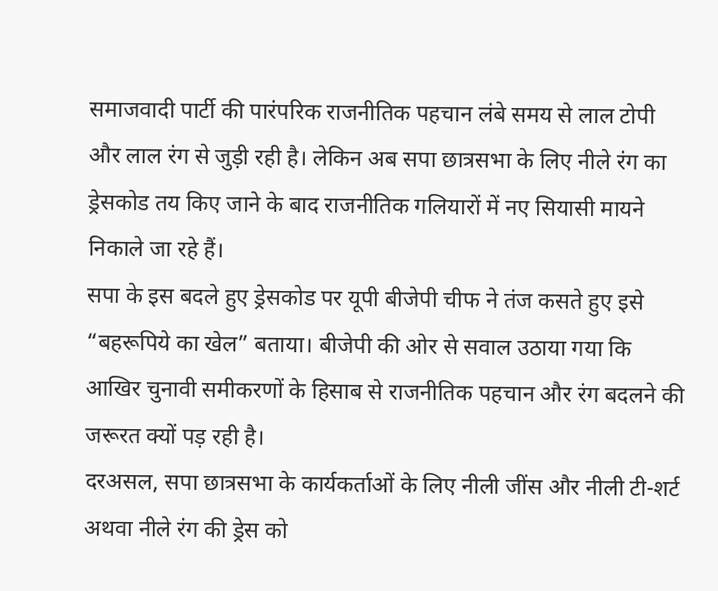समाजवादी पार्टी की पारंपरिक राजनीतिक पहचान लंबे समय से लाल टोपी और लाल रंग से जुड़ी रही है। लेकिन अब सपा छात्रसभा के लिए नीले रंग का ड्रेसकोड तय किए जाने के बाद राजनीतिक गलियारों में नए सियासी मायने निकाले जा रहे हैं।
सपा के इस बदले हुए ड्रेसकोड पर यूपी बीजेपी चीफ ने तंज कसते हुए इसे “बहरूपिये का खेल” बताया। बीजेपी की ओर से सवाल उठाया गया कि आखिर चुनावी समीकरणों के हिसाब से राजनीतिक पहचान और रंग बदलने की जरूरत क्यों पड़ रही है।
दरअसल, सपा छात्रसभा के कार्यकर्ताओं के लिए नीली जींस और नीली टी-शर्ट अथवा नीले रंग की ड्रेस को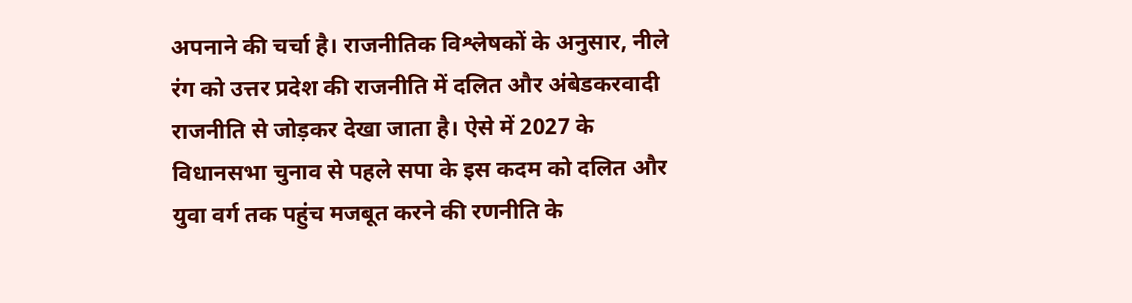अपनाने की चर्चा है। राजनीतिक विश्लेषकों के अनुसार, नीले रंग को उत्तर प्रदेश की राजनीति में दलित और अंबेडकरवादी राजनीति से जोड़कर देखा जाता है। ऐसे में 2027 के विधानसभा चुनाव से पहले सपा के इस कदम को दलित और युवा वर्ग तक पहुंच मजबूत करने की रणनीति के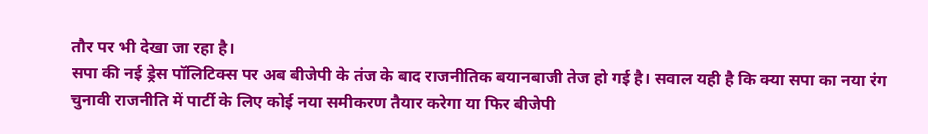तौर पर भी देखा जा रहा है।
सपा की नई ड्रेस पॉलिटिक्स पर अब बीजेपी के तंज के बाद राजनीतिक बयानबाजी तेज हो गई है। सवाल यही है कि क्या सपा का नया रंग चुनावी राजनीति में पार्टी के लिए कोई नया समीकरण तैयार करेगा या फिर बीजेपी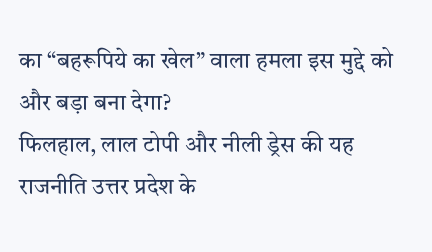का “बहरूपिये का खेल” वाला हमला इस मुद्दे को और बड़ा बना देगा?
फिलहाल, लाल टोपी और नीली ड्रेस की यह राजनीति उत्तर प्रदेश के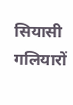सियासी गलियारों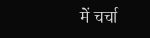में चर्चा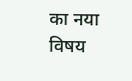का नया विषय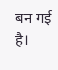बन गई है।